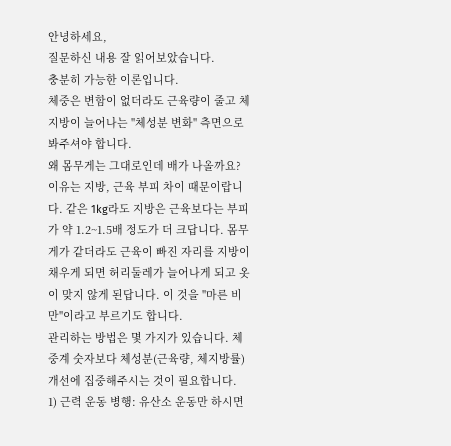안녕하세요,
질문하신 내용 잘 읽어보았습니다.
충분히 가능한 이론입니다.
체중은 변함이 없더라도 근육량이 줄고 체지방이 늘어나는 "체성분 변화" 측면으로 봐주셔야 합니다.
왜 몸무게는 그대로인데 배가 나올까요? 이유는 지방, 근육 부피 차이 때문이랍니다. 같은 1kg라도 지방은 근육보다는 부피가 약 1.2~1.5배 정도가 더 크답니다. 몸무게가 같더라도 근육이 빠진 자리를 지방이 채우게 되면 허리둘레가 늘어나게 되고 옷이 맞지 않게 된답니다. 이 것을 "마른 비만"이라고 부르기도 합니다.
관리하는 방법은 몇 가지가 있습니다. 체중계 숫자보다 체성분(근육량, 체지방률) 개선에 집중해주시는 것이 필요합니다.
1) 근력 운동 병행: 유산소 운동만 하시면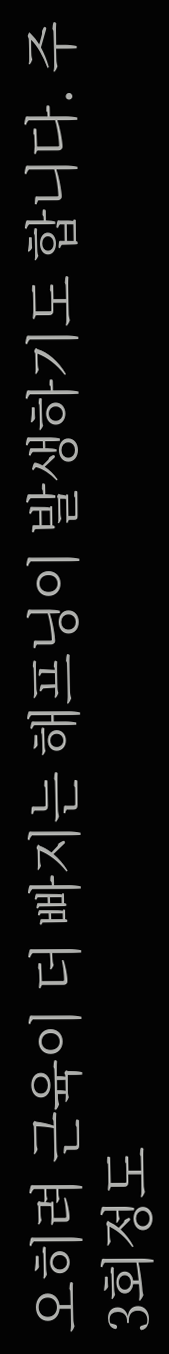오히려 근육이 더 빠지는 해프닝이 발생하기도 합니다. 주 3회정도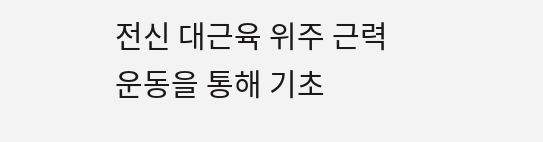전신 대근육 위주 근력 운동을 통해 기초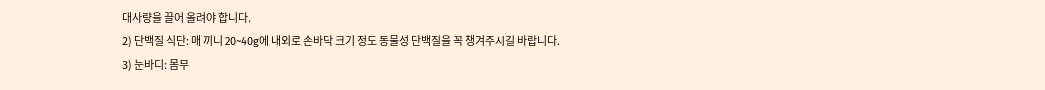대사량을 끌어 올려야 합니다.
2) 단백질 식단: 매 끼니 20~40g에 내외로 손바닥 크기 정도 동물성 단백질을 꼭 챙겨주시길 바랍니다.
3) 눈바디: 몸무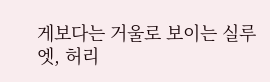게보다는 거울로 보이는 실루엣, 허리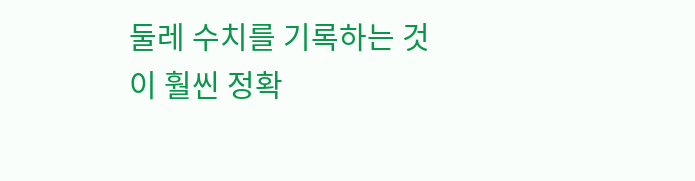둘레 수치를 기록하는 것이 훨씬 정확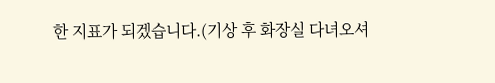한 지표가 되겠습니다.(기상 후 화장실 다녀오셔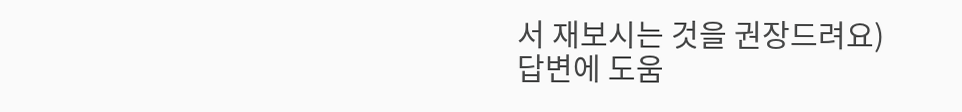서 재보시는 것을 권장드려요)
답변에 도움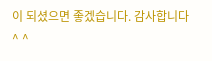이 되셨으면 좋겠습니다. 감사합니다 ^ ^